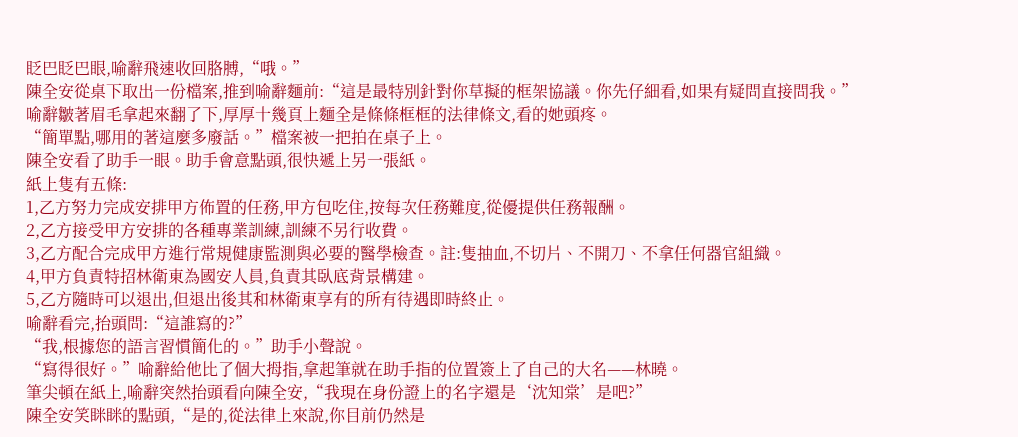眨巴眨巴眼,喻辭飛速收回胳膊,“哦。”
陳全安從桌下取出一份檔案,推到喻辭麵前:“這是最特別針對你草擬的框架協議。你先仔細看,如果有疑問直接問我。”
喻辭皺著眉毛拿起來翻了下,厚厚十幾頁上麵全是條條框框的法律條文,看的她頭疼。
“簡單點,哪用的著這麼多廢話。”檔案被一把拍在桌子上。
陳全安看了助手一眼。助手會意點頭,很快遞上另一張紙。
紙上隻有五條:
1,乙方努力完成安排甲方佈置的任務,甲方包吃住,按每次任務難度,從優提供任務報酬。
2,乙方接受甲方安排的各種專業訓練,訓練不另行收費。
3,乙方配合完成甲方進行常規健康監測與必要的醫學檢查。註:隻抽血,不切片、不開刀、不拿任何器官組織。
4,甲方負責特招林衛東為國安人員,負責其臥底背景構建。
5,乙方隨時可以退出,但退出後其和林衛東享有的所有待遇即時終止。
喻辭看完,抬頭問:“這誰寫的?”
“我,根據您的語言習慣簡化的。”助手小聲說。
“寫得很好。”喻辭給他比了個大拇指,拿起筆就在助手指的位置簽上了自己的大名——林曉。
筆尖頓在紙上,喻辭突然抬頭看向陳全安,“我現在身份證上的名字還是‘沈知棠’是吧?”
陳全安笑眯眯的點頭,“是的,從法律上來說,你目前仍然是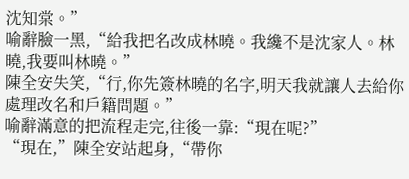沈知棠。”
喻辭臉一黑,“給我把名改成林曉。我纔不是沈家人。林曉,我要叫林曉。”
陳全安失笑,“行,你先簽林曉的名字,明天我就讓人去給你處理改名和戶籍問題。”
喻辭滿意的把流程走完,往後一靠:“現在呢?”
“現在,”陳全安站起身,“帶你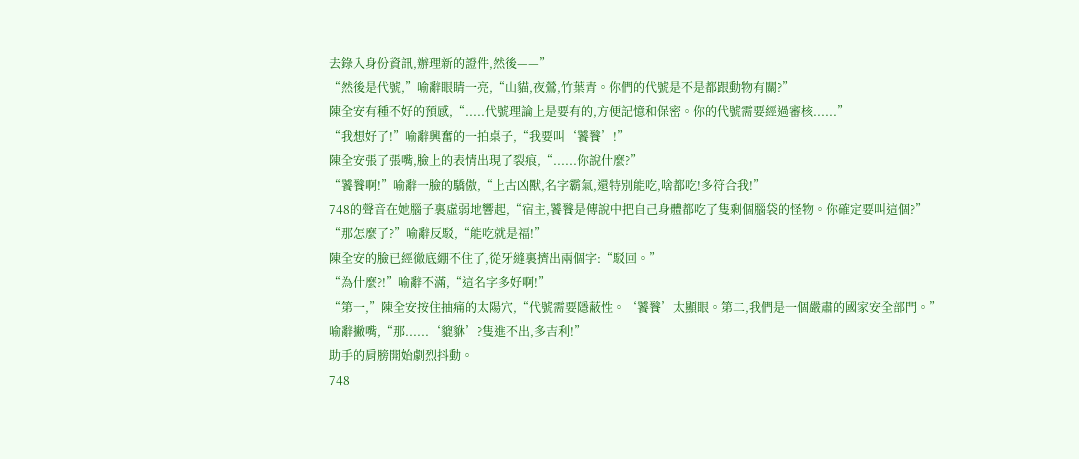去錄入身份資訊,辦理新的證件,然後——”
“然後是代號,”喻辭眼睛一亮,“山貓,夜鶯,竹葉青。你們的代號是不是都跟動物有關?”
陳全安有種不好的預感,“.....代號理論上是要有的,方便記憶和保密。你的代號需要經過審核......”
“我想好了!”喻辭興奮的一拍桌子,“我要叫‘饕餮’!”
陳全安張了張嘴,臉上的表情出現了裂痕,“......你說什麼?”
“饕餮啊!”喻辭一臉的驕傲,“上古凶獸,名字霸氣,還特別能吃,啥都吃!多符合我!”
748的聲音在她腦子裏虛弱地響起,“宿主,饕餮是傳說中把自己身體都吃了隻剩個腦袋的怪物。你確定要叫這個?”
“那怎麼了?”喻辭反駁,“能吃就是福!”
陳全安的臉已經徹底綳不住了,從牙縫裏擠出兩個字:“駁回。”
“為什麼?!”喻辭不滿,“這名字多好啊!”
“第一,”陳全安按住抽痛的太陽穴,“代號需要隱蔽性。‘饕餮’太顯眼。第二,我們是一個嚴肅的國家安全部門。”
喻辭撇嘴,“那......‘貔貅’?隻進不出,多吉利!”
助手的肩膀開始劇烈抖動。
748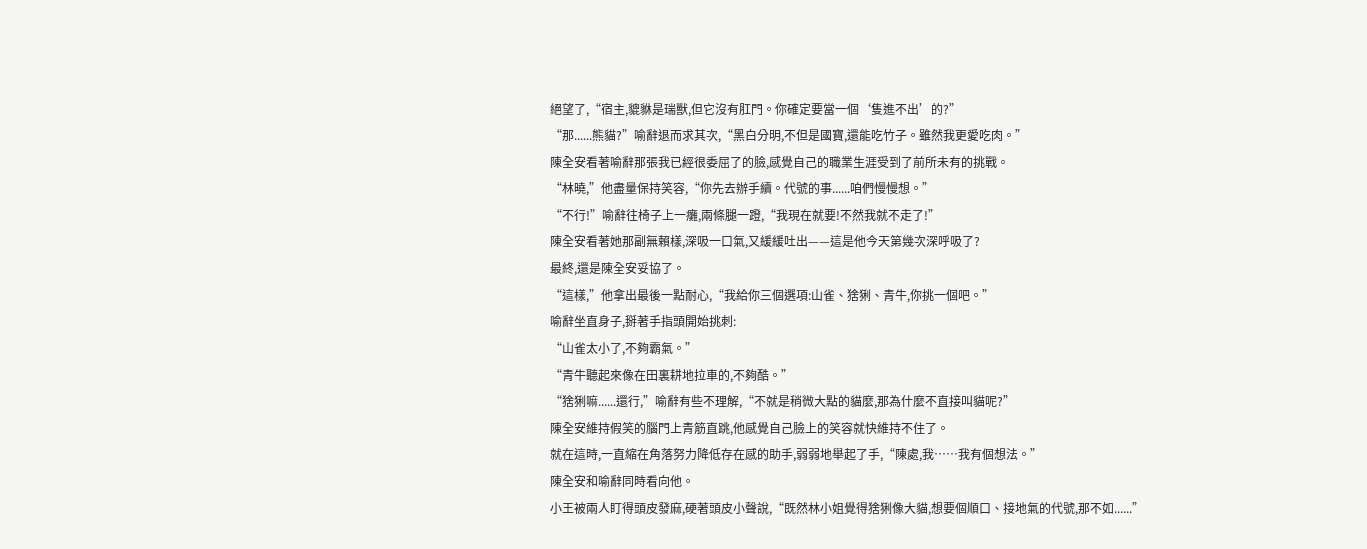絕望了,“宿主,貔貅是瑞獸,但它沒有肛門。你確定要當一個‘隻進不出’的?”
“那......熊貓?”喻辭退而求其次,“黑白分明,不但是國寶,還能吃竹子。雖然我更愛吃肉。”
陳全安看著喻辭那張我已經很委屈了的臉,感覺自己的職業生涯受到了前所未有的挑戰。
“林曉,”他盡量保持笑容,“你先去辦手續。代號的事......咱們慢慢想。”
“不行!”喻辭往椅子上一癱,兩條腿一蹬,“我現在就要!不然我就不走了!”
陳全安看著她那副無賴樣,深吸一口氣,又緩緩吐出——這是他今天第幾次深呼吸了?
最終,還是陳全安妥協了。
“這樣,”他拿出最後一點耐心,“我給你三個選項:山雀、猞猁、青牛,你挑一個吧。”
喻辭坐直身子,掰著手指頭開始挑刺:
“山雀太小了,不夠霸氣。”
“青牛聽起來像在田裏耕地拉車的,不夠酷。”
“猞猁嘛......還行,”喻辭有些不理解,“不就是稍微大點的貓麼,那為什麼不直接叫貓呢?”
陳全安維持假笑的腦門上青筋直跳,他感覺自己臉上的笑容就快維持不住了。
就在這時,一直縮在角落努力降低存在感的助手,弱弱地舉起了手,“陳處,我……我有個想法。”
陳全安和喻辭同時看向他。
小王被兩人盯得頭皮發麻,硬著頭皮小聲說,“既然林小姐覺得猞猁像大貓,想要個順口、接地氣的代號,那不如......”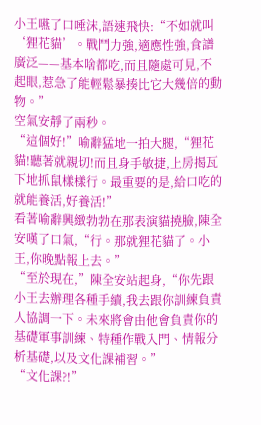小王嚥了口唾沫,語速飛快:“不如就叫‘狸花貓’。戰鬥力強,適應性強,食譜廣泛——基本啥都吃,而且隨處可見,不起眼,惹急了能輕鬆暴揍比它大幾倍的動物。”
空氣安靜了兩秒。
“這個好!”喻辭猛地一拍大腿,“狸花貓!聽著就親切!而且身手敏捷,上房揭瓦下地抓鼠樣樣行。最重要的是,給口吃的就能養活,好養活!”
看著喻辭興緻勃勃在那表演貓撓臉,陳全安嘆了口氣,“行。那就狸花貓了。小王,你晚點報上去。”
“至於現在,”陳全安站起身,“你先跟小王去辦理各種手續,我去跟你訓練負責人協調一下。未來將會由他會負責你的基礎軍事訓練、特種作戰入門、情報分析基礎,以及文化課補習。”
“文化課?!”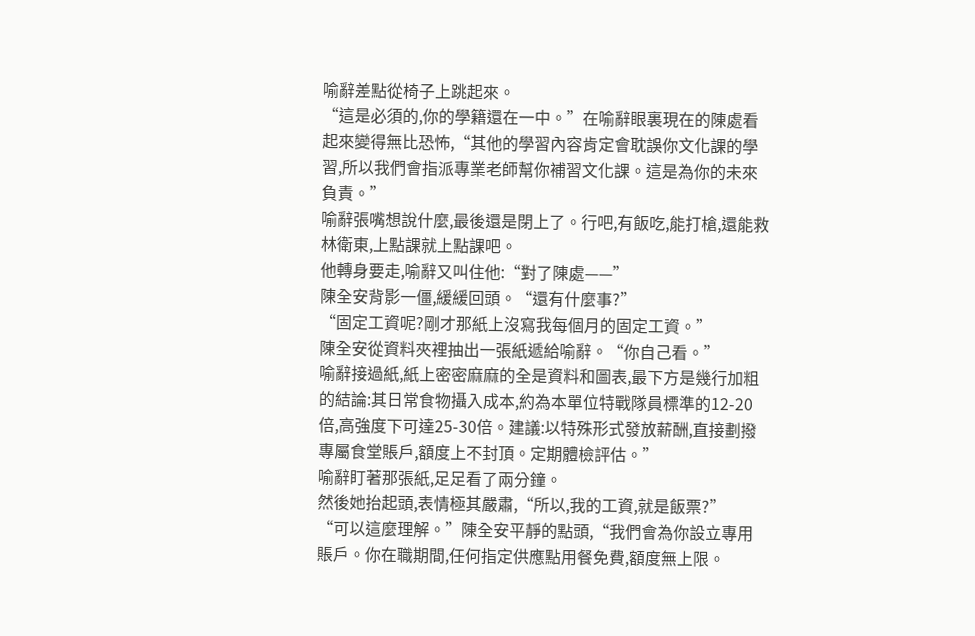喻辭差點從椅子上跳起來。
“這是必須的,你的學籍還在一中。”在喻辭眼裏現在的陳處看起來變得無比恐怖,“其他的學習內容肯定會耽誤你文化課的學習,所以我們會指派專業老師幫你補習文化課。這是為你的未來負責。”
喻辭張嘴想說什麼,最後還是閉上了。行吧,有飯吃,能打槍,還能救林衛東,上點課就上點課吧。
他轉身要走,喻辭又叫住他:“對了陳處——”
陳全安背影一僵,緩緩回頭。“還有什麼事?”
“固定工資呢?剛才那紙上沒寫我每個月的固定工資。”
陳全安從資料夾裡抽出一張紙遞給喻辭。“你自己看。”
喻辭接過紙,紙上密密麻麻的全是資料和圖表,最下方是幾行加粗的結論:其日常食物攝入成本,約為本單位特戰隊員標準的12-20倍,高強度下可達25-30倍。建議:以特殊形式發放薪酬,直接劃撥專屬食堂賬戶,額度上不封頂。定期體檢評估。”
喻辭盯著那張紙,足足看了兩分鐘。
然後她抬起頭,表情極其嚴肅,“所以,我的工資,就是飯票?”
“可以這麼理解。”陳全安平靜的點頭,“我們會為你設立專用賬戶。你在職期間,任何指定供應點用餐免費,額度無上限。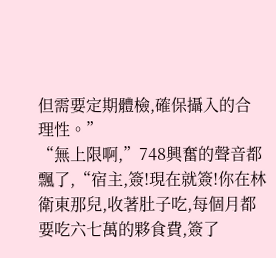但需要定期體檢,確保攝入的合理性。”
“無上限啊,”748興奮的聲音都飄了,“宿主,簽!現在就簽!你在林衛東那兒,收著肚子吃,每個月都要吃六七萬的夥食費,簽了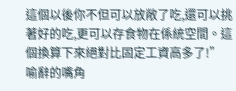這個以後你不但可以放敞了吃,還可以挑著好的吃,更可以存食物在係統空間。這個換算下來絕對比固定工資高多了!”
喻辭的嘴角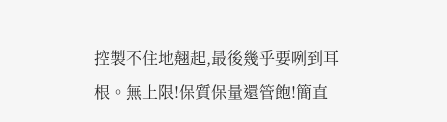控製不住地翹起,最後幾乎要咧到耳根。無上限!保質保量還管飽!簡直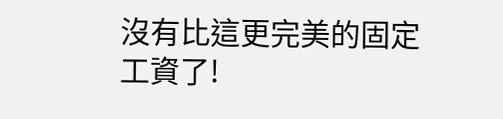沒有比這更完美的固定工資了!